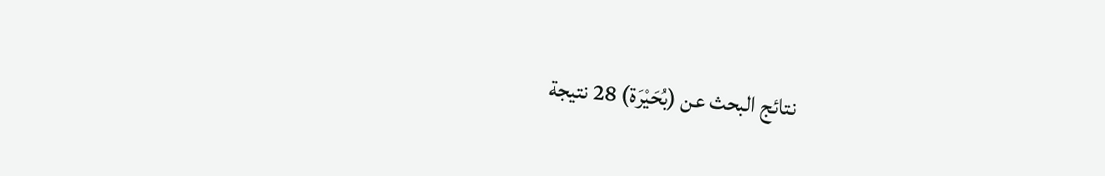نتائج البحث عن (بُحَيْرَة) 28 نتيجة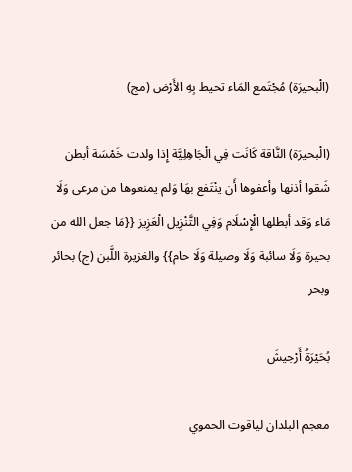(الْبحيرَة) مُجْتَمع المَاء تحيط بِهِ الأَرْض (مج)

(الْبحيرَة) النَّاقة كَانَت فِي الْجَاهِلِيَّة إِذا ولدت خَمْسَة أبطن شَقوا أذنها وأعفوها أَن ينْتَفع بهَا وَلم يمنعوها من مرعى وَلَا مَاء وَقد أبطلها الْإِسْلَام وَفِي التَّنْزِيل الْعَزِيز {{مَا جعل الله من بحيرة وَلَا سائبة وَلَا وصيلة وَلَا حام}} والغزيرة اللَّبن (ج) بحائر وبحر

بُحَيْرَةُ أَرْجيشَ

معجم البلدان لياقوت الحموي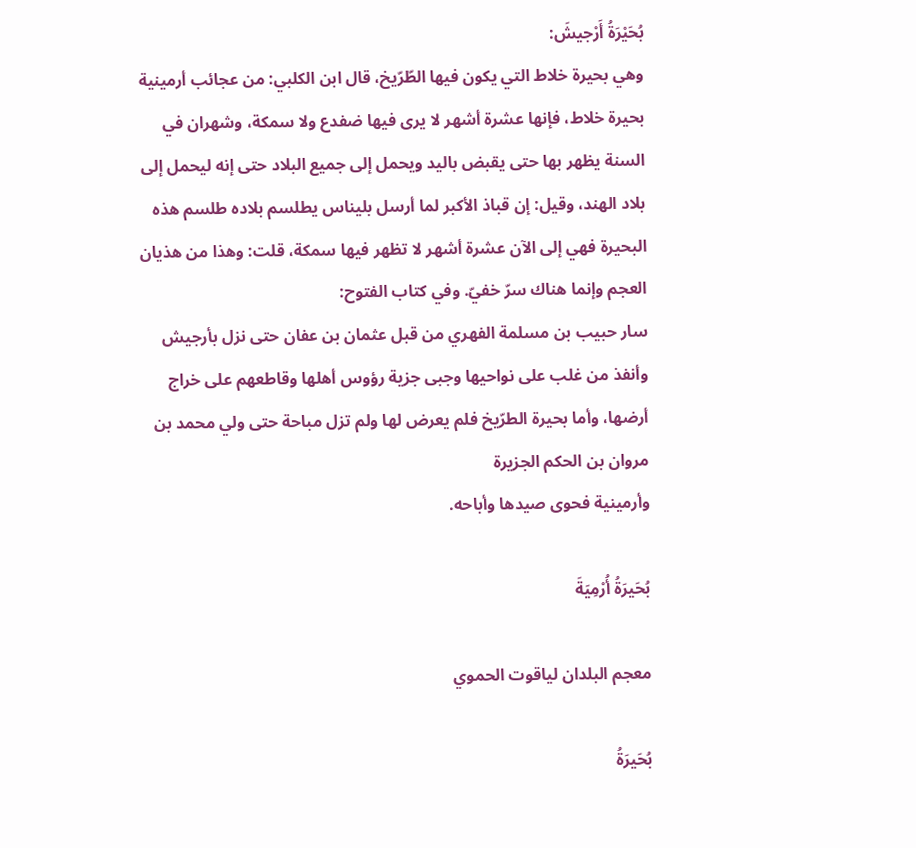بُحَيْرَةُ أَرْجيشَ:
وهي بحيرة خلاط التي يكون فيها الطّرّيخ، قال ابن الكلبي: من عجائب أرمينية بحيرة خلاط، فإنها عشرة أشهر لا يرى فيها ضفدع ولا سمكة، وشهران في السنة يظهر بها حتى يقبض باليد ويحمل إلى جميع البلاد حتى إنه ليحمل إلى بلاد الهند، وقيل: إن قباذ الأكبر لما أرسل بليناس يطلسم بلاده طلسم هذه البحيرة فهي إلى الآن عشرة أشهر لا تظهر فيها سمكة، قلت: وهذا من هذيان العجم وإنما هناك سرّ خفيّ. وفي كتاب الفتوح:
سار حبيب بن مسلمة الفهري من قبل عثمان بن عفان حتى نزل بأرجيش وأنفذ من غلب على نواحيها وجبى جزية رؤوس أهلها وقاطعهم على خراج أرضها، وأما بحيرة الطرّيخ فلم يعرض لها ولم تزل مباحة حتى ولي محمد بن مروان بن الحكم الجزيرة
وأرمينية فحوى صيدها وأباحه.

بُحَيرَةُ أُرْمِيَةَ

معجم البلدان لياقوت الحموي

بُحَيرَةُ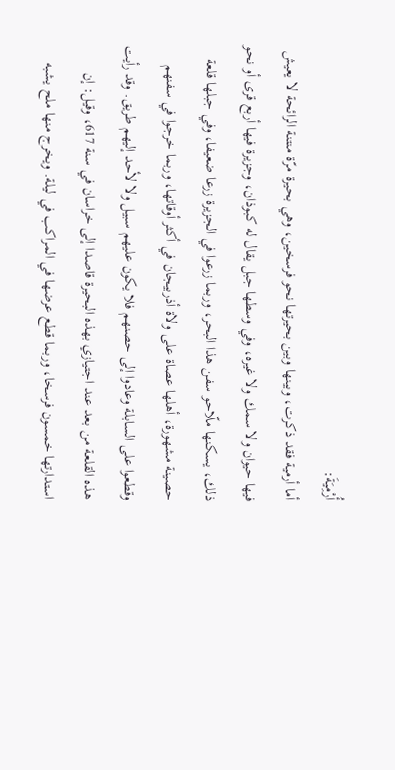أُرْمِيَةَ:
أما أرمية فقد ذكرت، وبينها وبين بحيرتها نحو فرسخين، وهي بحيرة مرّة منتنة الرائحة لا يعيش فيها حيوان ولا سمك ولا غيره، وفي وسطها جبل يقال له كبوذان، وجزيرة فيها أربع قرى أو نحو ذلك، يسكنها ملّاحو سفن هذا البحر، وربما زرعوا في الجزيرة زرعا ضعيفا، وفي جبلها قلعة حصينة مشهورة، أهلها عصاة على ولاة أذربيجان في أكثر أوقاتها، وربما خرجوا في سفنهم وقطعوا على السابلة وعادوا إلى حصنهم فلا يكون عليهم سبيل ولا لأحد إليهم طريق. وقد رأيت هذه القلعة من بعد عند اجتيازي بهذه البحيرة قاصدا إلى خراسان في سنة 617، وقيل: إن استدارتها خمسون فرسخا، وربما قطع عرضها في المراكب في ليلة. ويخرج منها ملح يشبه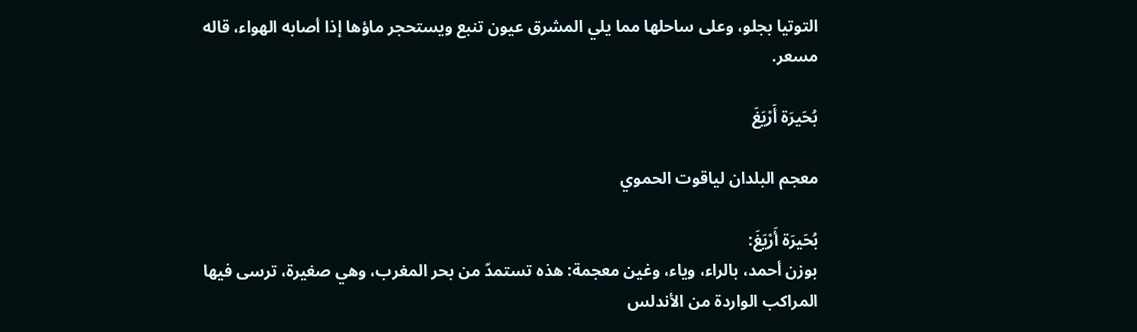التوتيا بجلو، وعلى ساحلها مما يلي المشرق عيون تنبع ويستحجر ماؤها إذا أصابه الهواء، قاله مسعر.

بُحَيرَة أَرْيَغَ

معجم البلدان لياقوت الحموي

بُحَيرَة أَرْيَغَ:
بوزن أحمد، بالراء، وياء، وغين معجمة: هذه تستمدّ من بحر المغرب، وهي صغيرة، ترسى فيها المراكب الواردة من الأندلس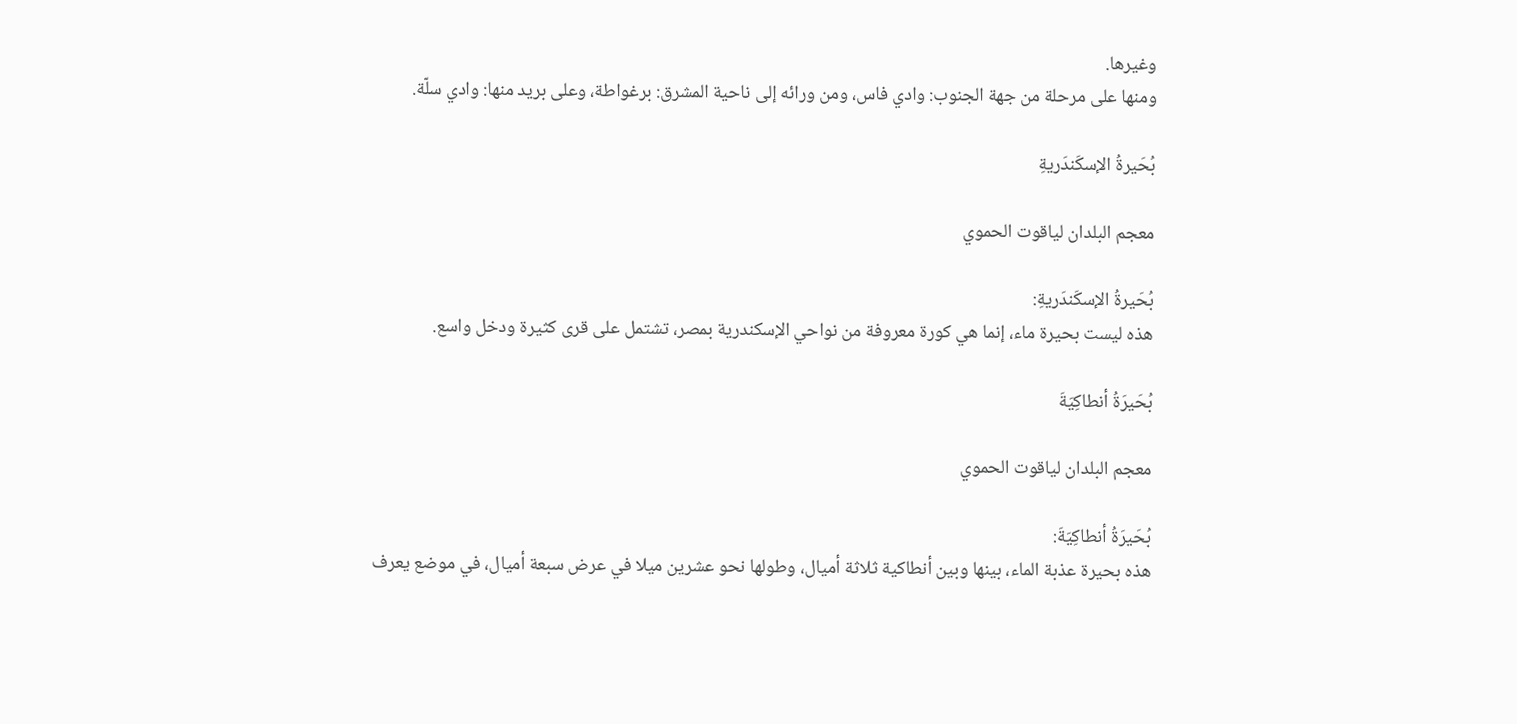وغيرها.
ومنها على مرحلة من جهة الجنوب: وادي فاس، ومن ورائه إلى ناحية المشرق: برغواطة، وعلى بريد منها: وادي سلّة.

بُحَيرةُ الإسكَندَريةِ

معجم البلدان لياقوت الحموي

بُحَيرةُ الإسكَندَريةِ:
هذه ليست بحيرة ماء، إنما هي كورة معروفة من نواحي الإسكندرية بمصر، تشتمل على قرى كثيرة ودخل واسع.

بُحَيرَةُ أنطاكِيَةَ

معجم البلدان لياقوت الحموي

بُحَيرَةُ أنطاكِيَةَ:
هذه بحيرة عذبة الماء، بينها وبين أنطاكية ثلاثة أميال، وطولها نحو عشرين ميلا في عرض سبعة أميال، في موضع يعرف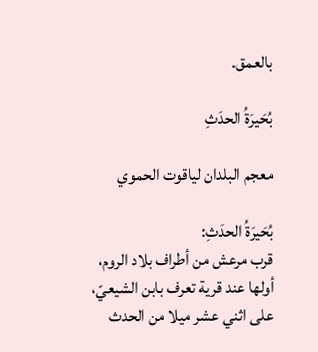بالعمق.

بُحَيرَةُ الحدَثِ

معجم البلدان لياقوت الحموي

بُحَيرَةُ الحدَثِ:
قرب مرعش من أطراف بلاد الروم، أولها عند قرية تعرف بابن الشيعيّ، على اثني عشر ميلا من الحدث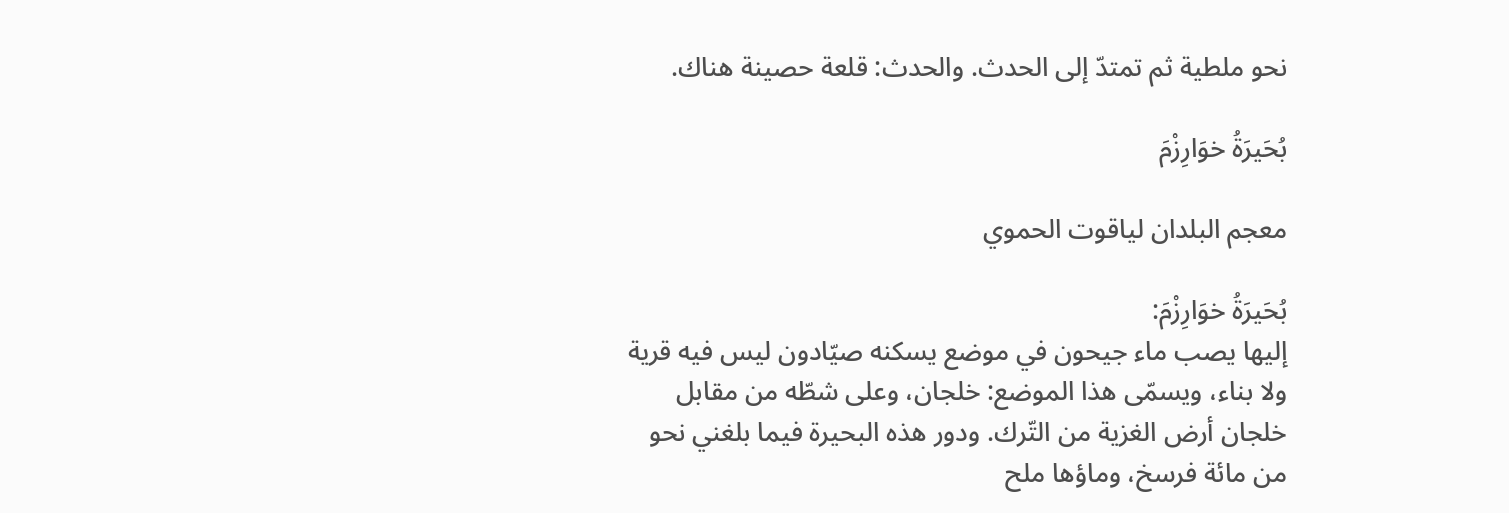نحو ملطية ثم تمتدّ إلى الحدث. والحدث: قلعة حصينة هناك.

بُحَيرَةُ خوَارِزْمَ

معجم البلدان لياقوت الحموي

بُحَيرَةُ خوَارِزْمَ:
إليها يصب ماء جيحون في موضع يسكنه صيّادون ليس فيه قرية ولا بناء، ويسمّى هذا الموضع: خلجان، وعلى شطّه من مقابل خلجان أرض الغزية من التّرك. ودور هذه البحيرة فيما بلغني نحو من مائة فرسخ، وماؤها ملح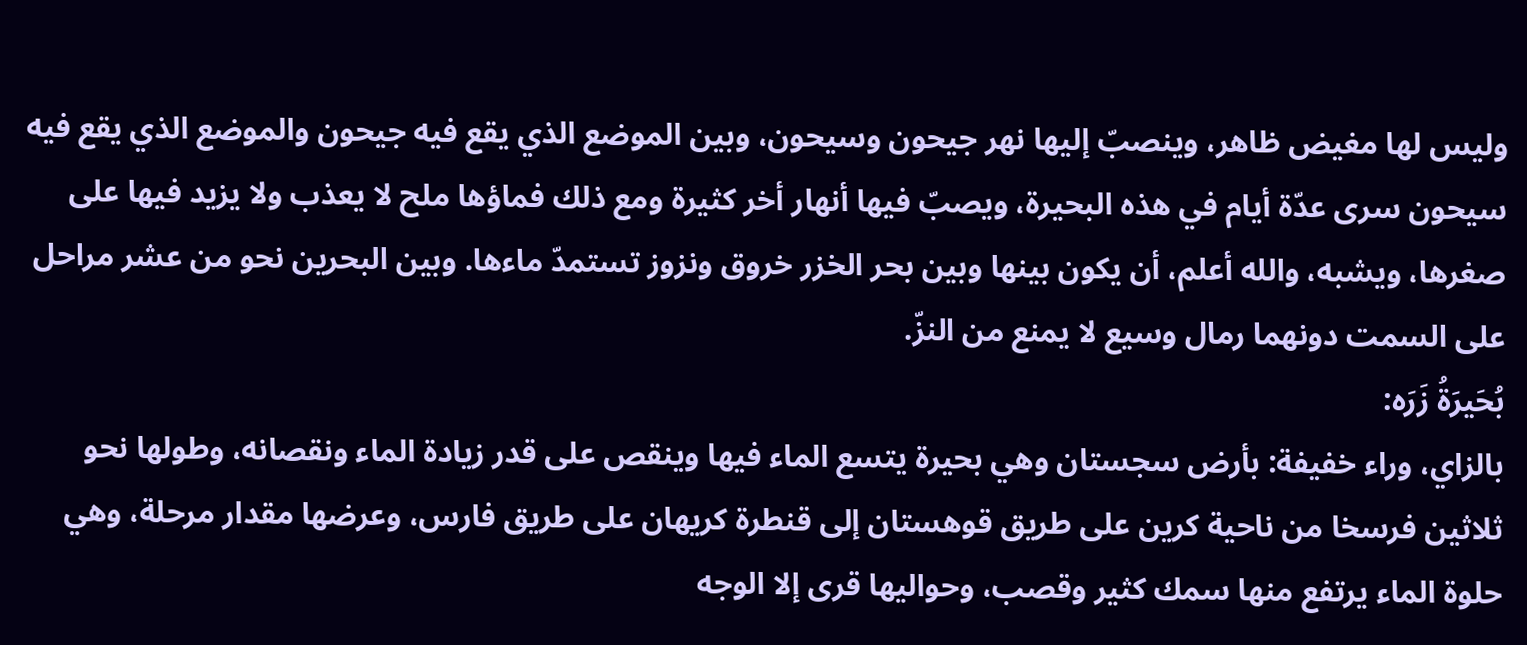وليس لها مغيض ظاهر، وينصبّ إليها نهر جيحون وسيحون، وبين الموضع الذي يقع فيه جيحون والموضع الذي يقع فيه سيحون سرى عدّة أيام في هذه البحيرة، ويصبّ فيها أنهار أخر كثيرة ومع ذلك فماؤها ملح لا يعذب ولا يزيد فيها على صغرها، ويشبه، والله أعلم، أن يكون بينها وبين بحر الخزر خروق ونزوز تستمدّ ماءها. وبين البحرين نحو من عشر مراحل على السمت دونهما رمال وسيع لا يمنع من النزّ.
بُحَيرَةُ زَرَه:
بالزاي، وراء خفيفة: بأرض سجستان وهي بحيرة يتسع الماء فيها وينقص على قدر زيادة الماء ونقصانه، وطولها نحو ثلاثين فرسخا من ناحية كرين على طريق قوهستان إلى قنطرة كريهان على طريق فارس، وعرضها مقدار مرحلة، وهي حلوة الماء يرتفع منها سمك كثير وقصب، وحواليها قرى إلا الوجه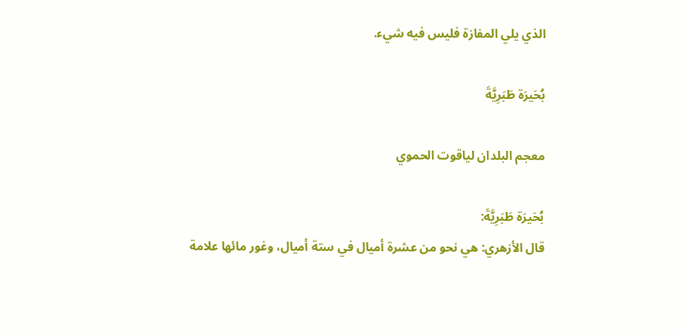الذي يلي المفازة فليس فيه شيء.

بُحَيرَة طَبَرِيَّةَ

معجم البلدان لياقوت الحموي

بُحَيرَة طَبَرِيَّةَ:
قال الأزهري: هي نحو من عشرة أميال في ستة أميال، وغور مائها علامة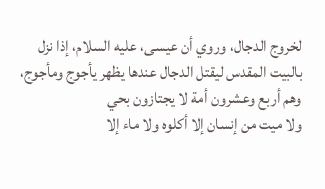لخروج الدجال، وروي أن عيسى، عليه السلام، إذا نزل بالبيت المقدس ليقتل الدجال عندها يظهر يأجوج ومأجوج، وهم أربع وعشرون أمة لا يجتازون بحي
ولا ميت من إنسان إلا أكلوه ولا ماء إلا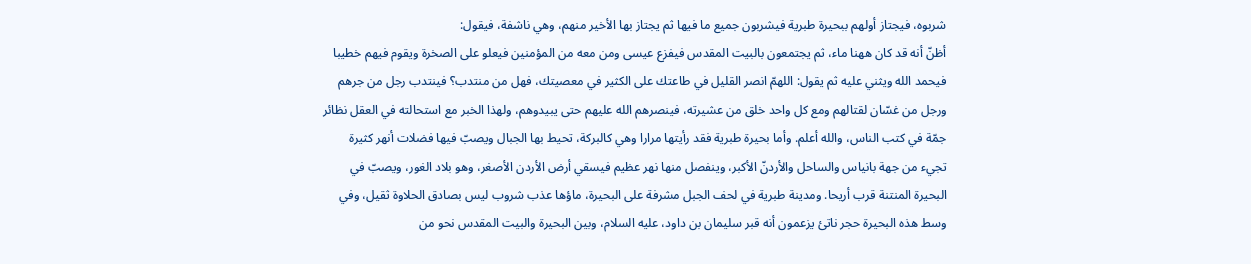شربوه، فيجتاز أولهم ببحيرة طبرية فيشربون جميع ما فيها ثم يجتاز بها الأخير منهم، وهي ناشفة، فيقول:
أظنّ أنه قد كان ههنا ماء، ثم يجتمعون بالبيت المقدس فيفزع عيسى ومن معه من المؤمنين فيعلو على الصخرة ويقوم فيهم خطيبا فيحمد الله ويثني عليه ثم يقول: اللهمّ انصر القليل في طاعتك على الكثير في معصيتك، فهل من منتدب؟ فينتدب رجل من جرهم ورجل من غسّان لقتالهم ومع كل واحد خلق من عشيرته، فينصرهم الله عليهم حتى يبيدوهم، ولهذا الخبر مع استحالته في العقل نظائر جمّة في كتب الناس، والله أعلم. وأما بحيرة طبرية فقد رأيتها مرارا وهي كالبركة، تحيط بها الجبال ويصبّ فيها فضلات أنهر كثيرة تجيء من جهة بانياس والساحل والأردنّ الأكبر، وينفصل منها نهر عظيم فيسقي أرض الأردن الأصغر، وهو بلاد الغور، ويصبّ في البحيرة المنتنة قرب أريحا. ومدينة طبرية في لحف الجبل مشرفة على البحيرة، ماؤها عذب شروب ليس بصادق الحلاوة ثقيل، وفي وسط هذه البحيرة حجر ناتئ يزعمون أنه قبر سليمان بن داود، عليه السلام، وبين البحيرة والبيت المقدس نحو من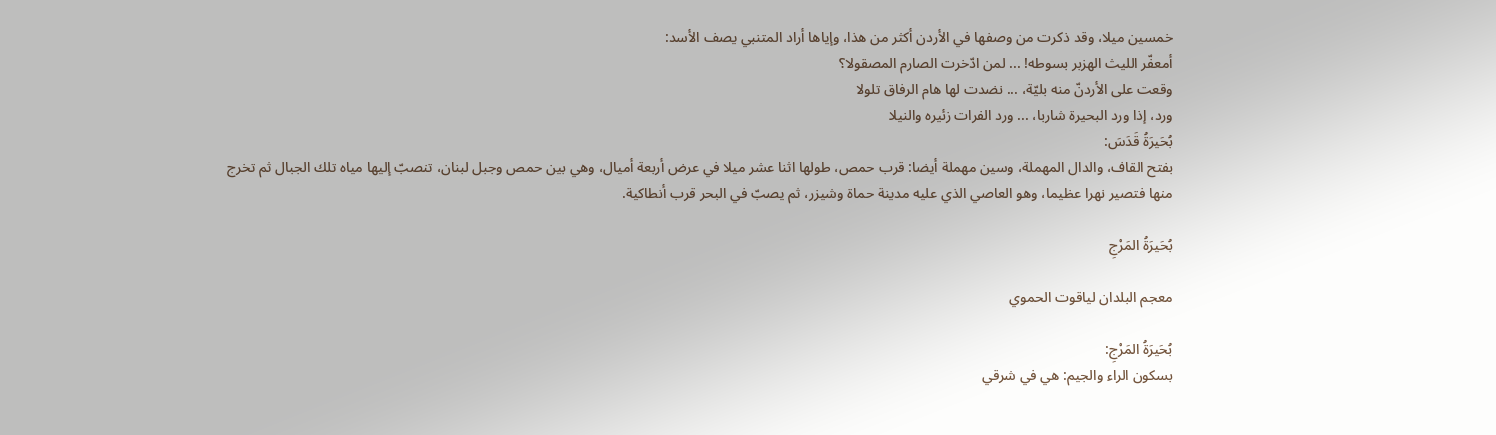خمسين ميلا، وقد ذكرت من وصفها في الأردن أكثر من هذا، وإياها أراد المتنبي يصف الأسد:
أمعفّر الليث الهزبر بسوطه! ... لمن ادّخرت الصارم المصقولا؟
وقعت على الأردنّ منه بليّة، ... نضدت لها هام الرفاق تلولا
ورد، إذا ورد البحيرة شاربا، ... ورد الفرات زئيره والنيلا
بُحَيرَةُ قَدَسَ:
بفتح القاف، والدال المهملة، وسين مهملة أيضا: قرب حمص، طولها اثنا عشر ميلا في عرض أربعة أميال، وهي بين حمص وجبل لبنان، تنصبّ إليها مياه تلك الجبال ثم تخرج منها فتصير نهرا عظيما، وهو العاصي الذي عليه مدينة حماة وشيزر، ثم يصبّ في البحر قرب أنطاكية.

بُحَيرَةُ المَرْجِ

معجم البلدان لياقوت الحموي

بُحَيرَةُ المَرْجِ:
بسكون الراء والجيم: هي في شرقي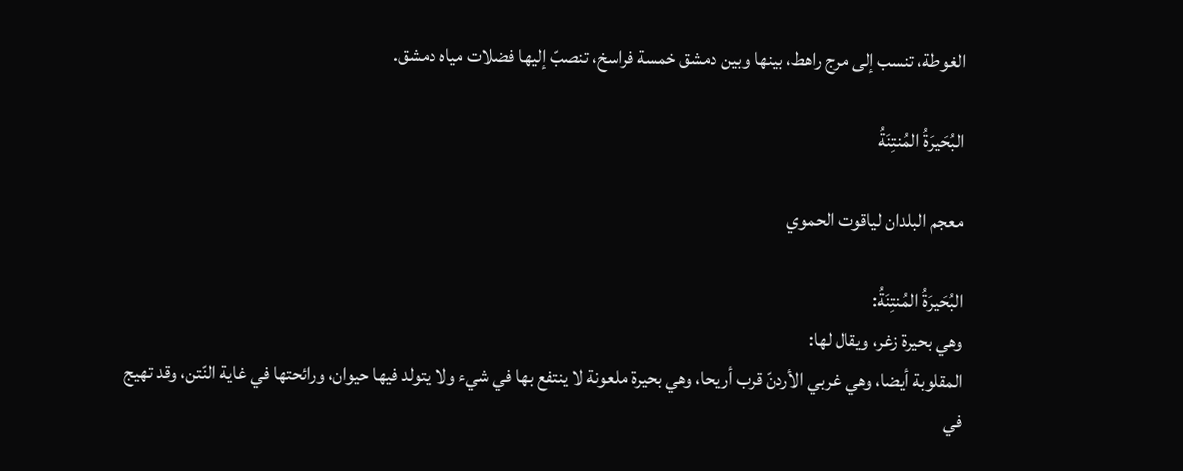الغوطة، تنسب إلى مرج راهط، بينها وبين دمشق خمسة فراسخ، تنصبّ إليها فضلات مياه دمشق.

البُحَيرَةُ المُنتِنَةُ

معجم البلدان لياقوت الحموي

البُحَيرَةُ المُنتِنَةُ:
وهي بحيرة زغر، ويقال لها:
المقلوبة أيضا، وهي غربي الأردنّ قرب أريحا، وهي بحيرة ملعونة لا ينتفع بها في شيء ولا يتولد فيها حيوان، ورائحتها في غاية النّتن، وقد تهيج في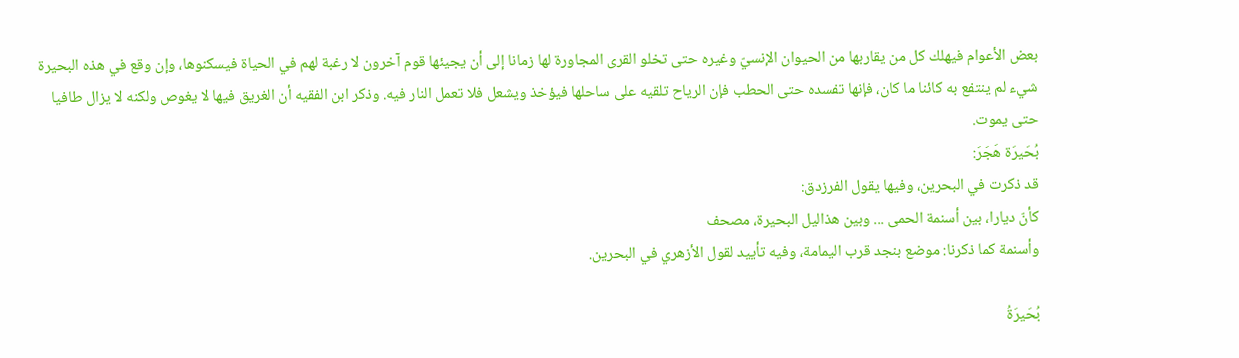بعض الأعوام فيهلك كل من يقاربها من الحيوان الإنسيّ وغيره حتى تخلو القرى المجاورة لها زمانا إلى أن يجيئها قوم آخرون لا رغبة لهم في الحياة فيسكنوها، وإن وقع في هذه البحيرة شيء لم ينتفع به كائنا ما كان، فإنها تفسده حتى الحطب فإن الرياح تلقيه على ساحلها فيؤخذ ويشعل فلا تعمل النار فيه. وذكر ابن الفقيه أن الغريق فيها لا يغوص ولكنه لا يزال طافيا حتى يموت.
بُحَيرَة هَجَرَ:
قد ذكرت في البحرين، وفيها يقول الفرزدق:
كأنّ ديارا، بين أسنمة الحمى ... وبين هذاليل البحيرة، مصحف
وأسنمة كما ذكرنا: موضع بنجد قرب اليمامة، وفيه تأييد لقول الأزهري في البحرين.

بُحَيرَةُ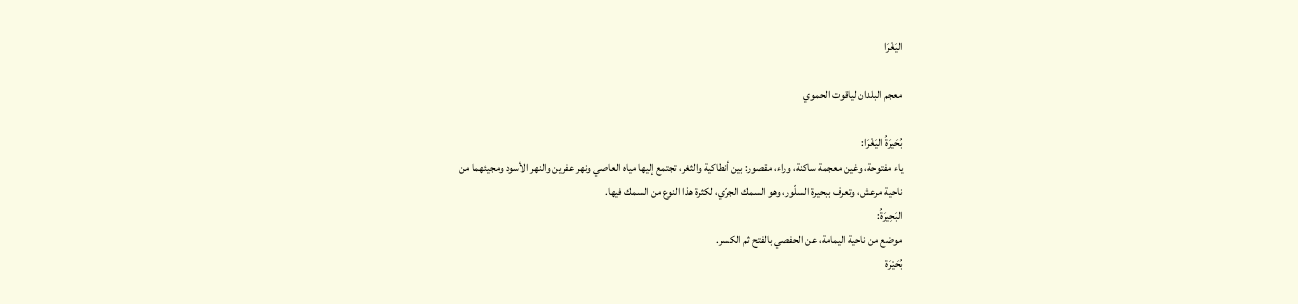اليَغْرَا

معجم البلدان لياقوت الحموي

بُحَيرَةُ اليَغْرَا:
ياء مفتوحة، وغين معجمة ساكنة، وراء، مقصور: بين أنطاكية والثغر، تجتمع إليها مياه العاصي ونهر عفرين والنهر الأسود ومجيئهما من
ناحية مرعش، وتعرف ببحيرة السلّور، وهو السمك الجرّي، لكثرة هذا النوع من السمك فيها.
البَحِيرَةُ:
موضع من ناحية اليمامة، عن الحفصي بالفتح ثم الكسر.
بُحَيْرَة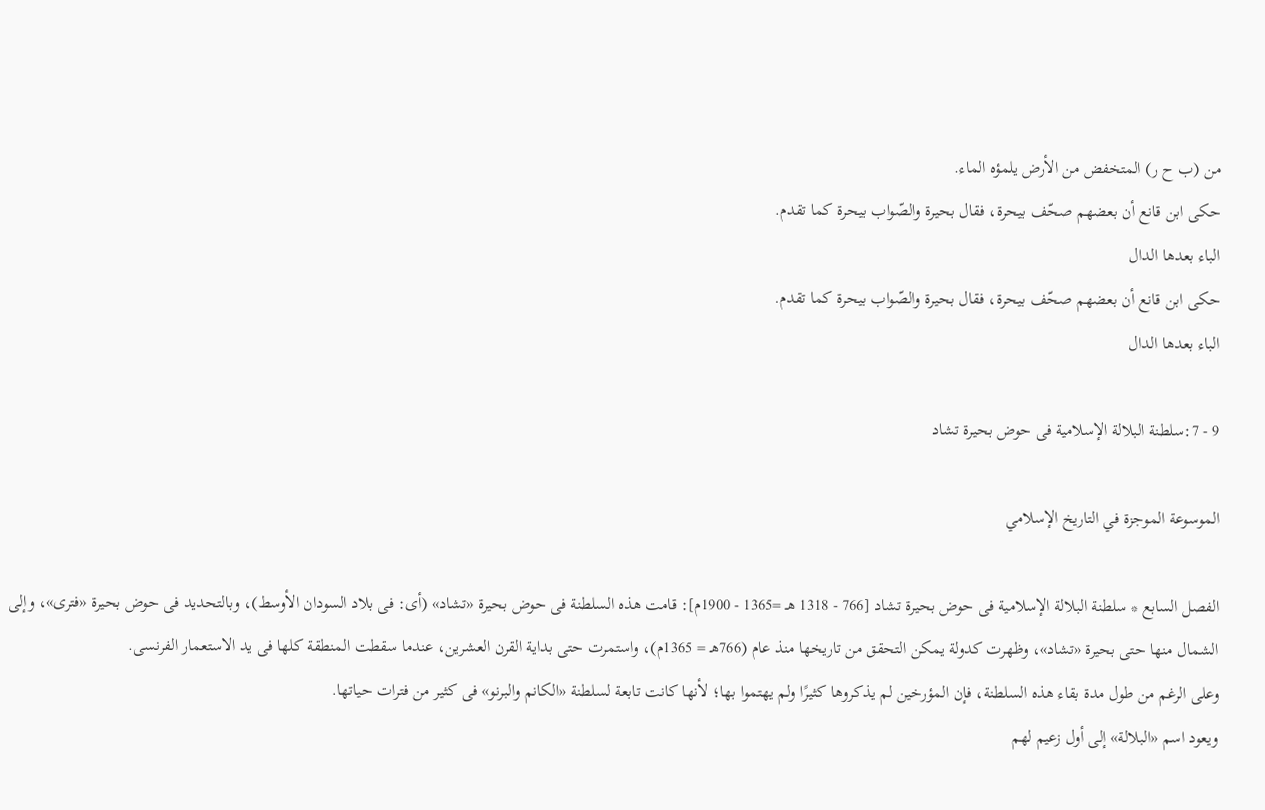من (ب ح ر) المتخفض من الأرض يلمؤه الماء.
حكى ابن قانع أن بعضهم صحّف بيحرة، فقال بحيرة والصّواب بيحرة كما تقدم.
الباء بعدها الدال
حكى ابن قانع أن بعضهم صحّف بيحرة، فقال بحيرة والصّواب بيحرة كما تقدم.
الباء بعدها الدال

9 - 7:سلطنة البلالة الإسلامية فى حوض بحيرة تشاد

الموسوعة الموجزة في التاريخ الإسلامي

الفصل السابع * سلطنة البلالة الإسلامية فى حوض بحيرة تشاد [766 - 1318 هـ =1365 - 1900م]: قامت هذه السلطنة فى حوض بحيرة «تشاد» (أى: فى بلاد السودان الأوسط)، وبالتحديد فى حوض بحيرة «فترى»، وإلى الشمال منها حتى بحيرة «تشاد»، وظهرت كدولة يمكن التحقق من تاريخها منذ عام (766هـ = 1365م)، واستمرت حتى بداية القرن العشرين، عندما سقطت المنطقة كلها فى يد الاستعمار الفرنسى.
وعلى الرغم من طول مدة بقاء هذه السلطنة، فإن المؤرخين لم يذكروها كثيرًا ولم يهتموا بها؛ لأنها كانت تابعة لسلطنة «الكانم والبرنو» فى كثير من فترات حياتها.
ويعود اسم «البلالة» إلى أول زعيم لهم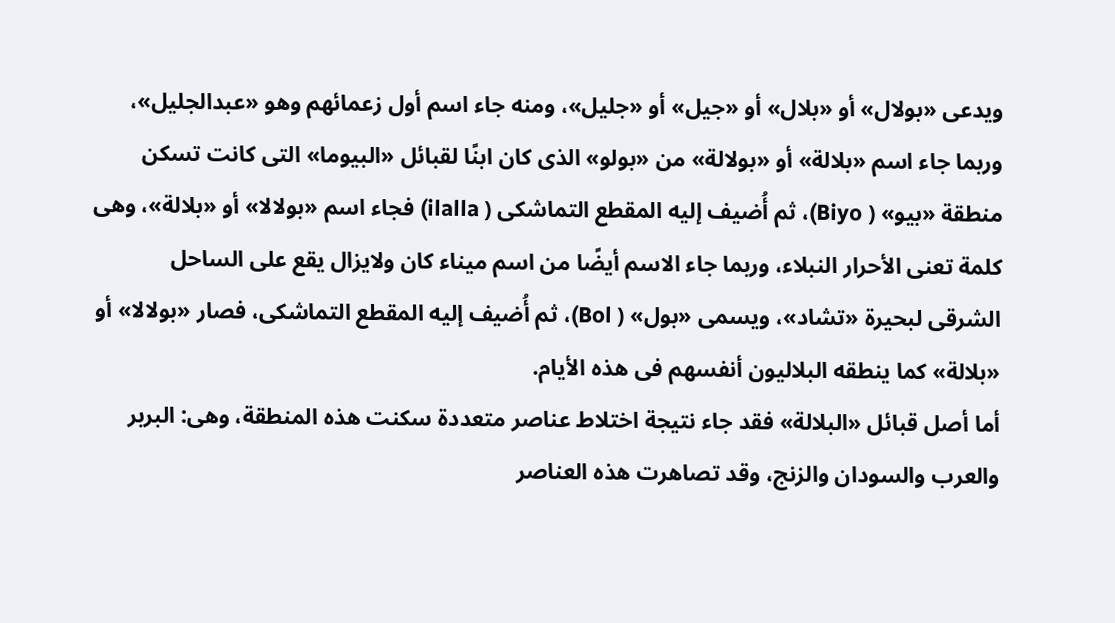ويدعى «بولال» أو «بلال» أو «جيل» أو «جليل»، ومنه جاء اسم أول زعمائهم وهو «عبدالجليل»، وربما جاء اسم «بلالة» أو «بولالة» من «بولو» الذى كان ابنًا لقبائل «البيوما» التى كانت تسكن منطقة «بيو» ( Biyo)، ثم أُضيف إليه المقطع التماشكى ( ilalla) فجاء اسم «بولالا» أو «بلالة»، وهى كلمة تعنى الأحرار النبلاء، وربما جاء الاسم أيضًا من اسم ميناء كان ولايزال يقع على الساحل الشرقى لبحيرة «تشاد»، ويسمى «بول» ( Bol)، ثم أُضيف إليه المقطع التماشكى، فصار «بولالا» أو «بلالة» كما ينطقه البلاليون أنفسهم فى هذه الأيام.
أما أصل قبائل «البلالة» فقد جاء نتيجة اختلاط عناصر متعددة سكنت هذه المنطقة، وهى: البربر والعرب والسودان والزنج، وقد تصاهرت هذه العناصر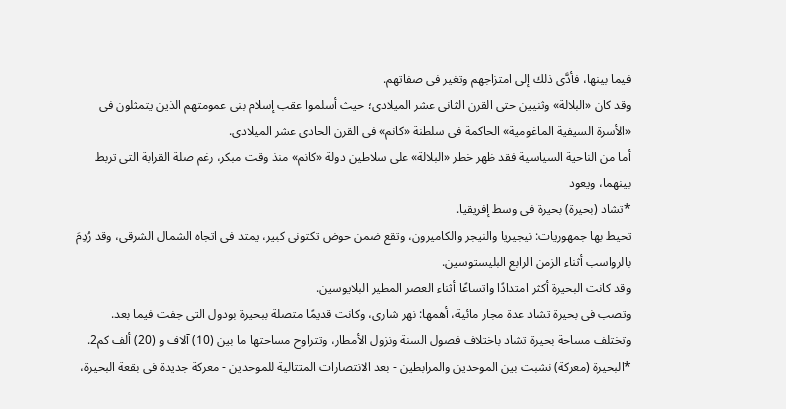فيما بينها، فأدَّى ذلك إلى امتزاجهم وتغير فى صفاتهم.
وقد كان «البلالة» وثنيين حتى القرن الثانى عشر الميلادى؛ حيث أسلموا عقب إسلام بنى عمومتهم الذين يتمثلون فى «الأسرة السيفية الماغومية» الحاكمة فى سلطنة «كانم» فى القرن الحادى عشر الميلادى.
أما من الناحية السياسية فقد ظهر خطر «البلالة» على سلاطين دولة «كانم» منذ وقت مبكر، رغم صلة القرابة التى تربط بينهما، ويعود
*تشاد (بحيرة) بحيرة فى وسط إفريقيا.
تحيط بها جمهوريات: نيجيريا والنيجر والكاميرون، وتقع ضمن حوض تكتونى كبير، يمتد فى اتجاه الشمال الشرقى، وقد رُدِمَ بالرواسب أثناء الزمن الرابع البليستوسين.
وقد كانت البحيرة أكثر امتدادًا واتساعًا أثناء العصر المطير البلايوسين.
وتصب فى بحيرة تشاد عدة مجار مائية، أهمها: نهر شارى، وكانت قديمًا متصلة ببحيرة بودول التى جفت فيما بعد.
وتختلف مساحة بحيرة تشاد باختلاف فصول السنة ونزول الأمطار، وتتراوح مساحتها ما بين (10) آلاف و (20) ألف كم2.
*البحيرة (معركة) نشبت بين الموحدين والمرابطين - بعد الانتصارات المتتالية للموحدين - معركة جديدة فى بقعة البحيرة،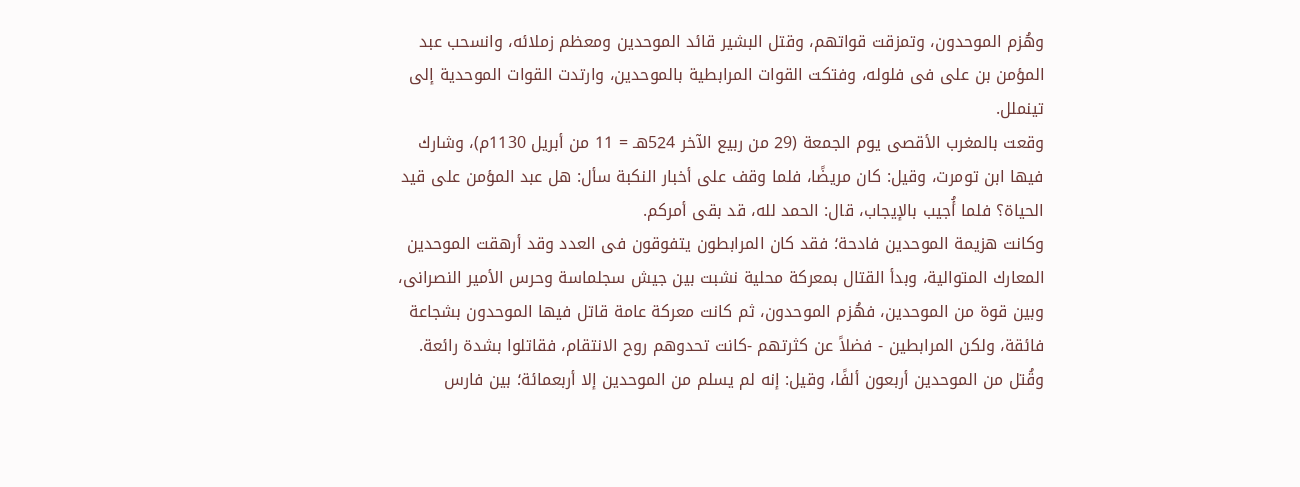وهُزم الموحدون، وتمزقت قواتهم، وقتل البشير قائد الموحدين ومعظم زملائه، وانسحب عبد المؤمن بن على فى فلوله، وفتكت القوات المرابطية بالموحدين، وارتدت القوات الموحدية إلى تينملل.
وقعت بالمغرب الأقصى يوم الجمعة (29 من ربيع الآخر 524هـ = 11 من أبريل 1130م)، وشارك فيها ابن تومرت، وقيل: كان مريضًا، فلما وقف على أخبار النكبة سأل: هل عبد المؤمن على قيد الحياة؟ فلما أُجيب بالإيجاب، قال: الحمد لله، قد بقى أمركم.
وكانت هزيمة الموحدين فادحة؛ فقد كان المرابطون يتفوقون فى العدد وقد أرهقت الموحدين المعارك المتوالية، وبدأ القتال بمعركة محلية نشبت بين جيش سجلماسة وحرس الأمير النصرانى، وبين قوة من الموحدين، فهُزم الموحدون، ثم كانت معركة عامة قاتل فيها الموحدون بشجاعة فائقة، ولكن المرابطين - فضلاً عن كثرتهم -كانت تحدوهم روح الانتقام، فقاتلوا بشدة رائعة.
وقُتل من الموحدين أربعون ألفًا، وقيل: إنه لم يسلم من الموحدين إلا أربعمائة؛ بين فارس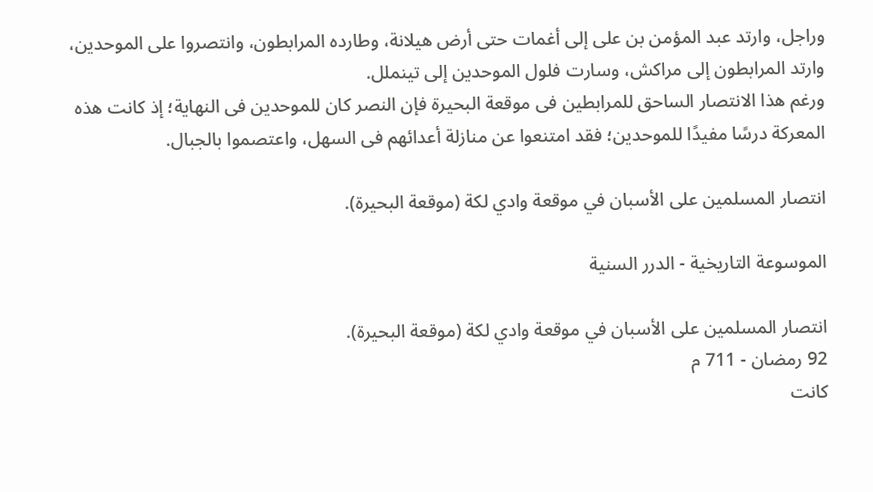وراجل، وارتد عبد المؤمن بن على إلى أغمات حتى أرض هيلانة، وطارده المرابطون، وانتصروا على الموحدين، وارتد المرابطون إلى مراكش، وسارت فلول الموحدين إلى تينملل.
ورغم هذا الانتصار الساحق للمرابطين فى موقعة البحيرة فإن النصر كان للموحدين فى النهاية؛ إذ كانت هذه المعركة درسًا مفيدًا للموحدين؛ فقد امتنعوا عن منازلة أعدائهم فى السهل، واعتصموا بالجبال.

انتصار المسلمين على الأسبان في موقعة وادي لكة (موقعة البحيرة).

الموسوعة التاريخية - الدرر السنية

انتصار المسلمين على الأسبان في موقعة وادي لكة (موقعة البحيرة).
92 رمضان - 711 م
كانت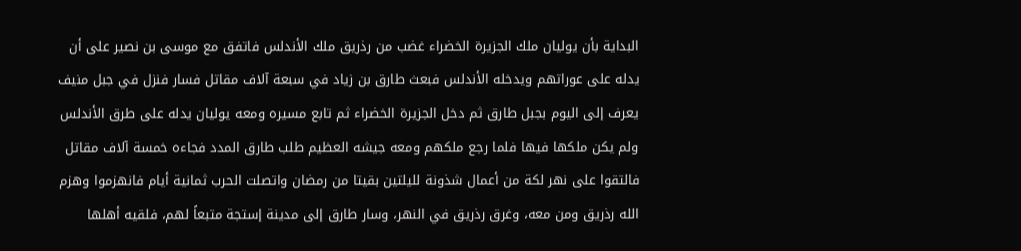البداية بأن يوليان ملك الجزيرة الخضراء غضب من رذريق ملك الأندلس فاتفق مع موسى بن نصير على أن يدله على عوراتهم ويدخله الأندلس فبعث طارق بن زياد في سبعة آلاف مقاتل فسار فنزل في جبل منيف يعرف إلى اليوم بجبل طارق ثم دخل الجزيرة الخضراء ثم تابع مسيره ومعه يوليان يدله على طرق الأندلس ولم يكن ملكها فيها فلما رجع ملكهم ومعه جيشه العظيم طلب طارق المدد فجاءه خمسة آلاف مقاتل فالتقوا على نهر لكة من أعمال شذونة لليلتين بقيتا من رمضان واتصلت الحرب ثمانية أيام فانهزموا وهزم الله رذريق ومن معه، وغرق رذريق في النهر، وسار طارق إلى مدينة إستجة متبعاً لهم، فلقيه أهلها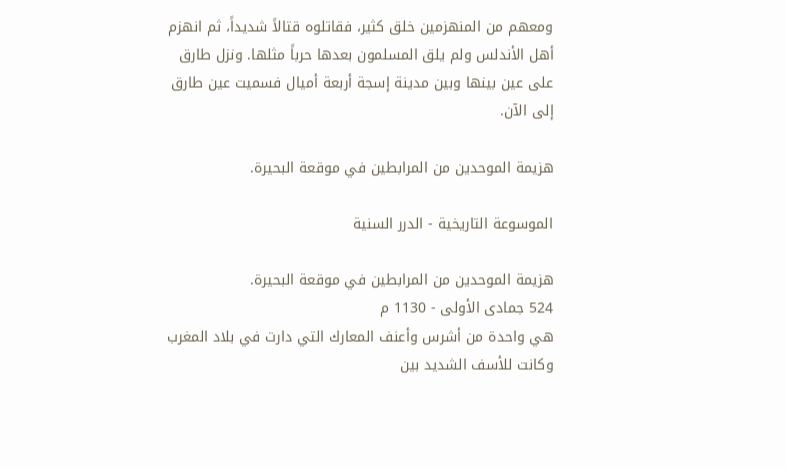ومعهم من المنهزمين خلق كثير، فقاتلوه قتالاً شديداً، ثم انهزم أهل الأندلس ولم يلق المسلمون بعدها حرباً مثلها. ونزل طارق على عين بينها وبين مدينة إسجة أربعة أميال فسميت عين طارق إلى الآن.

هزيمة الموحدين من المرابطين في موقعة البحيرة.

الموسوعة التاريخية - الدرر السنية

هزيمة الموحدين من المرابطين في موقعة البحيرة.
524 جمادى الأولى - 1130 م
هي واحدة من أشرس وأعنف المعارك التي دارت في بلاد المغرب وكانت للأسف الشديد بين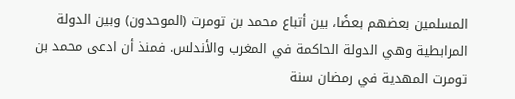المسلمين بعضهم بعضًا، بين أتباع محمد بن تومرت (الموحدون) وبين الدولة المرابطية وهي الدولة الحاكمة في المغرب والأندلس. فمنذ أن ادعى محمد بن تومرت المهدية في رمضان سنة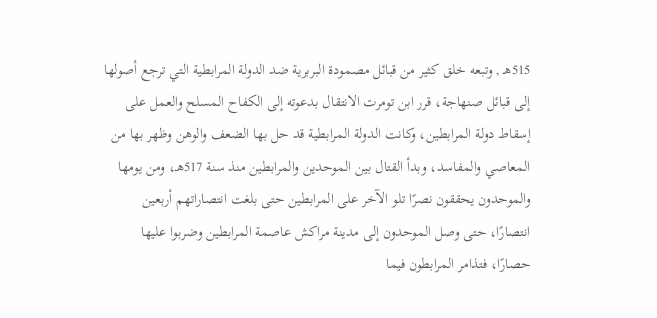515هـ , وتبعه خلق كثير من قبائل مصمودة البربرية ضد الدولة المرابطية التي ترجع أصولها إلى قبائل صنهاجة، قرر ابن تومرت الانتقال بدعوته إلى الكفاح المسلح والعمل على إسقاط دولة المرابطين، وكانت الدولة المرابطية قد حل بها الضعف والوهن وظهر بها من المعاصي والمفاسد، وبدأ القتال بين الموحدين والمرابطين منذ سنة 517هـ، ومن يومها والموحدون يحققون نصرًا تلو الآخر على المرابطين حتى بلغت انتصاراتهم أربعين انتصارًا، حتى وصل الموحدون إلى مدينة مراكش عاصمة المرابطين وضربوا عليها حصارًا، فتذامر المرابطون فيما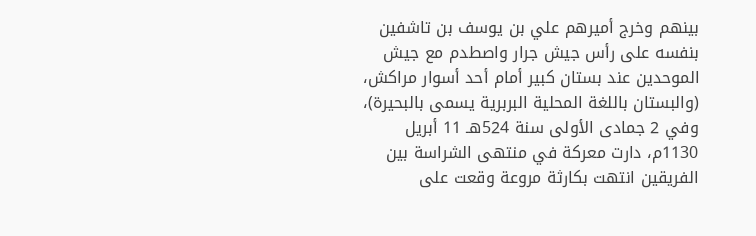بينهم وخرج أميرهم علي بن يوسف بن تاشفين بنفسه على رأس جيش جرار واصطدم مع جيش الموحدين عند بستان كبير أمام أحد أسوار مراكش، (والبستان باللغة المحلية البربرية يسمى بالبحيرة)، وفي 2 جمادى الأولى سنة 524هـ 11 أبريل 1130م، دارت معركة في منتهى الشراسة بين الفريقين انتهت بكارثة مروعة وقعت على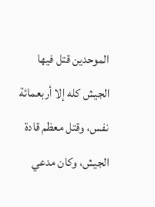الموحدين قتل فيها الجيش كله إلا أربعمائة نفس، وقتل معظم قادة الجيش، وكان مدعي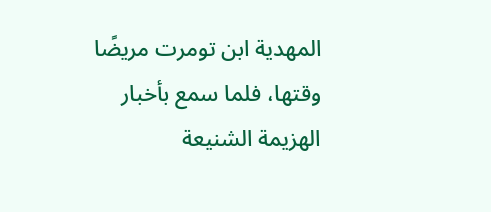المهدية ابن تومرت مريضًا وقتها، فلما سمع بأخبار الهزيمة الشنيعة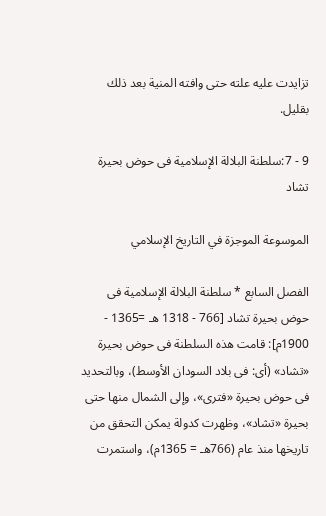تزايدت عليه علته حتى وافته المنية بعد ذلك بقليل.

9 - 7:سلطنة البلالة الإسلامية فى حوض بحيرة تشاد

الموسوعة الموجزة في التاريخ الإسلامي

الفصل السابع * سلطنة البلالة الإسلامية فى حوض بحيرة تشاد [766 - 1318 هـ =1365 - 1900م]: قامت هذه السلطنة فى حوض بحيرة «تشاد» (أى: فى بلاد السودان الأوسط)، وبالتحديد فى حوض بحيرة «فترى»، وإلى الشمال منها حتى بحيرة «تشاد»، وظهرت كدولة يمكن التحقق من تاريخها منذ عام (766هـ = 1365م)، واستمرت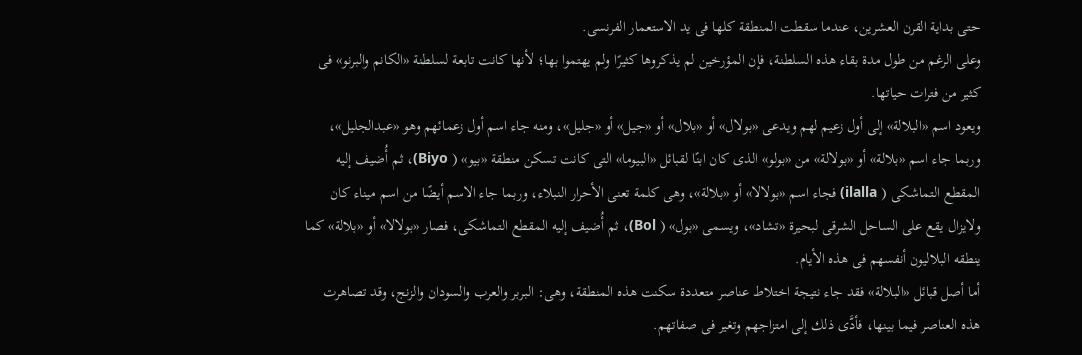حتى بداية القرن العشرين، عندما سقطت المنطقة كلها فى يد الاستعمار الفرنسى.
وعلى الرغم من طول مدة بقاء هذه السلطنة، فإن المؤرخين لم يذكروها كثيرًا ولم يهتموا بها؛ لأنها كانت تابعة لسلطنة «الكانم والبرنو» فى كثير من فترات حياتها.
ويعود اسم «البلالة» إلى أول زعيم لهم ويدعى «بولال» أو «بلال» أو «جيل» أو «جليل»، ومنه جاء اسم أول زعمائهم وهو «عبدالجليل»، وربما جاء اسم «بلالة» أو «بولالة» من «بولو» الذى كان ابنًا لقبائل «البيوما» التى كانت تسكن منطقة «بيو» ( Biyo)، ثم أُضيف إليه المقطع التماشكى ( ilalla) فجاء اسم «بولالا» أو «بلالة»، وهى كلمة تعنى الأحرار النبلاء، وربما جاء الاسم أيضًا من اسم ميناء كان ولايزال يقع على الساحل الشرقى لبحيرة «تشاد»، ويسمى «بول» ( Bol)، ثم أُضيف إليه المقطع التماشكى، فصار «بولالا» أو «بلالة» كما ينطقه البلاليون أنفسهم فى هذه الأيام.
أما أصل قبائل «البلالة» فقد جاء نتيجة اختلاط عناصر متعددة سكنت هذه المنطقة، وهى: البربر والعرب والسودان والزنج، وقد تصاهرت هذه العناصر فيما بينها، فأدَّى ذلك إلى امتزاجهم وتغير فى صفاتهم.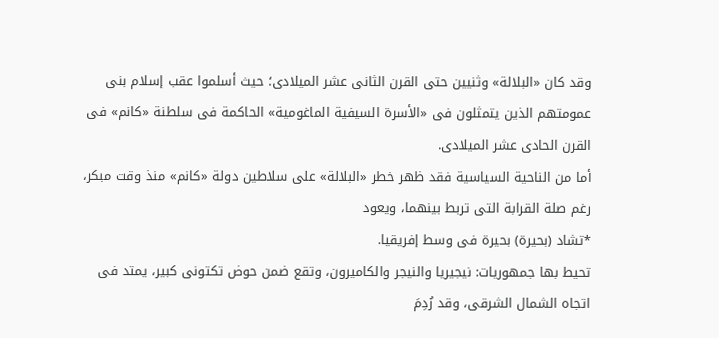وقد كان «البلالة» وثنيين حتى القرن الثانى عشر الميلادى؛ حيث أسلموا عقب إسلام بنى عمومتهم الذين يتمثلون فى «الأسرة السيفية الماغومية» الحاكمة فى سلطنة «كانم» فى القرن الحادى عشر الميلادى.
أما من الناحية السياسية فقد ظهر خطر «البلالة» على سلاطين دولة «كانم» منذ وقت مبكر، رغم صلة القرابة التى تربط بينهما، ويعود
*تشاد (بحيرة) بحيرة فى وسط إفريقيا.
تحيط بها جمهوريات: نيجيريا والنيجر والكاميرون، وتقع ضمن حوض تكتونى كبير، يمتد فى اتجاه الشمال الشرقى، وقد رُدِمَ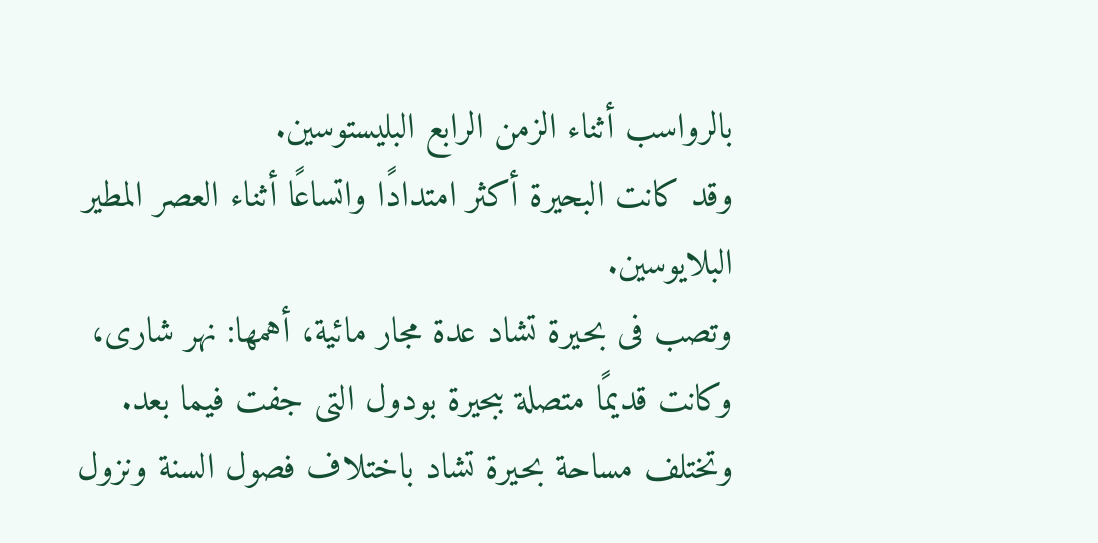بالرواسب أثناء الزمن الرابع البليستوسين.
وقد كانت البحيرة أكثر امتدادًا واتساعًا أثناء العصر المطير البلايوسين.
وتصب فى بحيرة تشاد عدة مجار مائية، أهمها: نهر شارى، وكانت قديمًا متصلة ببحيرة بودول التى جفت فيما بعد.
وتختلف مساحة بحيرة تشاد باختلاف فصول السنة ونزول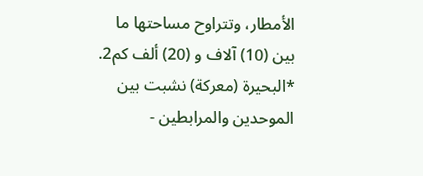الأمطار، وتتراوح مساحتها ما بين (10) آلاف و (20) ألف كم2.
*البحيرة (معركة) نشبت بين الموحدين والمرابطين -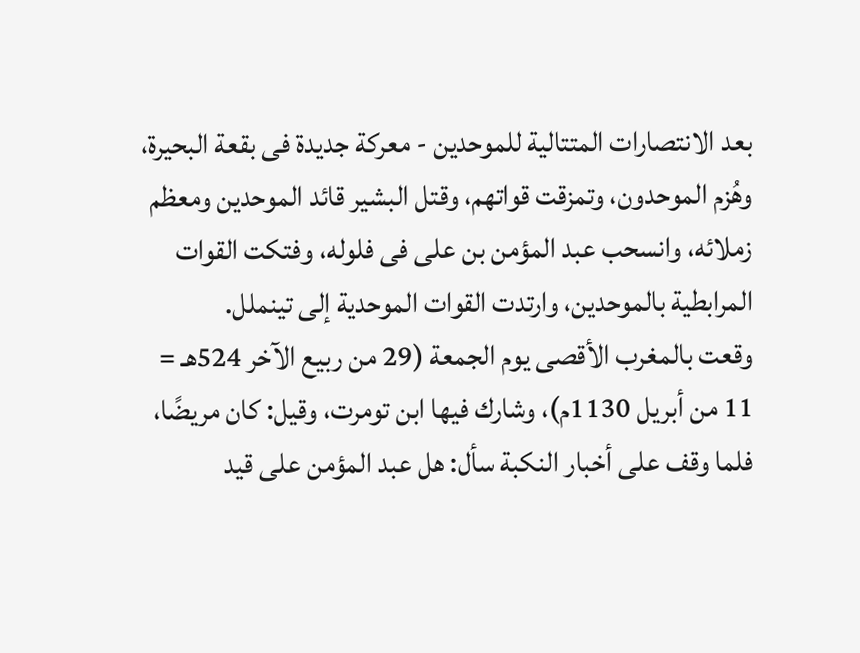بعد الانتصارات المتتالية للموحدين - معركة جديدة فى بقعة البحيرة، وهُزم الموحدون، وتمزقت قواتهم، وقتل البشير قائد الموحدين ومعظم زملائه، وانسحب عبد المؤمن بن على فى فلوله، وفتكت القوات المرابطية بالموحدين، وارتدت القوات الموحدية إلى تينملل.
وقعت بالمغرب الأقصى يوم الجمعة (29 من ربيع الآخر 524هـ = 11 من أبريل 1130م)، وشارك فيها ابن تومرت، وقيل: كان مريضًا، فلما وقف على أخبار النكبة سأل: هل عبد المؤمن على قيد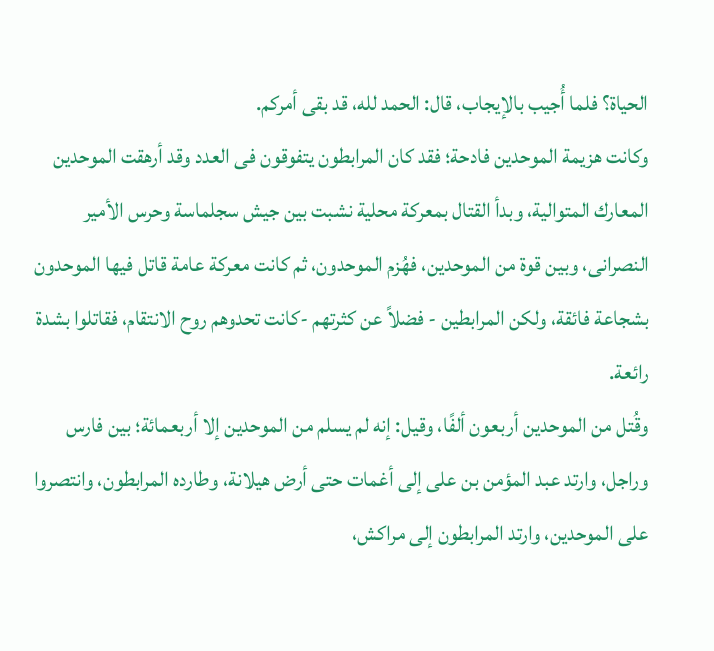الحياة؟ فلما أُجيب بالإيجاب، قال: الحمد لله، قد بقى أمركم.
وكانت هزيمة الموحدين فادحة؛ فقد كان المرابطون يتفوقون فى العدد وقد أرهقت الموحدين المعارك المتوالية، وبدأ القتال بمعركة محلية نشبت بين جيش سجلماسة وحرس الأمير النصرانى، وبين قوة من الموحدين، فهُزم الموحدون، ثم كانت معركة عامة قاتل فيها الموحدون بشجاعة فائقة، ولكن المرابطين - فضلاً عن كثرتهم -كانت تحدوهم روح الانتقام، فقاتلوا بشدة رائعة.
وقُتل من الموحدين أربعون ألفًا، وقيل: إنه لم يسلم من الموحدين إلا أربعمائة؛ بين فارس وراجل، وارتد عبد المؤمن بن على إلى أغمات حتى أرض هيلانة، وطارده المرابطون، وانتصروا على الموحدين، وارتد المرابطون إلى مراكش،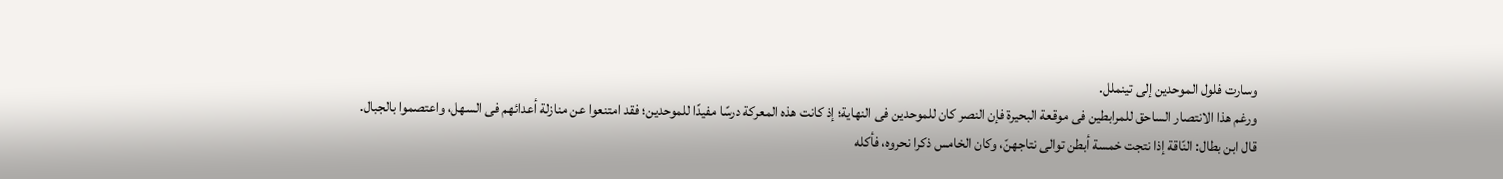وسارت فلول الموحدين إلى تينملل.
ورغم هذا الانتصار الساحق للمرابطين فى موقعة البحيرة فإن النصر كان للموحدين فى النهاية؛ إذ كانت هذه المعركة درسًا مفيدًا للموحدين؛ فقد امتنعوا عن منازلة أعدائهم فى السهل، واعتصموا بالجبال.
قال ابن بطال: النّاقة إذا نتجت خمسة أبطن توالى نتاجهنّ، وكان الخامس ذكرا نحروه، فأكله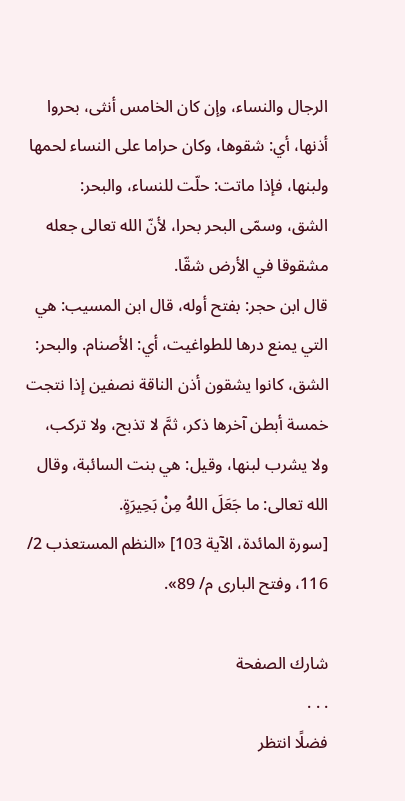الرجال والنساء، وإن كان الخامس أنثى، بحروا أذنها، أي: شقوها، وكان حراما على النساء لحمها ولبنها، فإذا ماتت: حلّت للنساء، والبحر:
الشق، وسمّى البحر بحرا، لأنّ الله تعالى جعله مشقوقا في الأرض شقّا.
قال ابن حجر: بفتح أوله، قال ابن المسيب: هي التي يمنع درها للطواغيت، أي: الأصنام. والبحر: الشق، كانوا يشقون أذن الناقة نصفين إذا نتجت خمسة أبطن آخرها ذكر، ثمَّ لا تذبح، ولا تركب، ولا يشرب لبنها، وقيل: هي بنت السائبة، وقال الله تعالى: ما جَعَلَ اللهُ مِنْ بَحِيرَةٍ.
[سورة المائدة، الآية 103] «النظم المستعذب 2/ 116، وفتح البارى م/ 89».

شارك الصفحة
. . .
فضلًا انتظر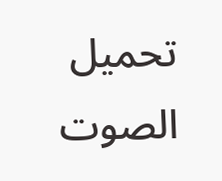تحميل الصوت